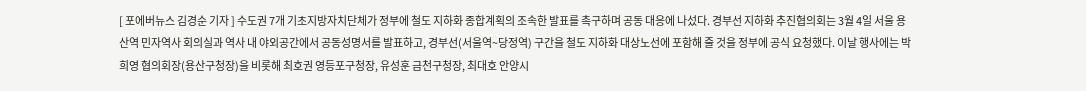[ 포에버뉴스 김경순 기자 ] 수도권 7개 기초지방자치단체가 정부에 철도 지하화 종합계획의 조속한 발표를 촉구하며 공동 대응에 나섰다. 경부선 지하화 추진협의회는 3월 4일 서울 용산역 민자역사 회의실과 역사 내 야외공간에서 공동성명서를 발표하고, 경부선(서울역~당정역) 구간을 철도 지하화 대상노선에 포함해 줄 것을 정부에 공식 요청했다. 이날 행사에는 박희영 협의회장(용산구청장)을 비롯해 최호권 영등포구청장, 유성훈 금천구청장, 최대호 안양시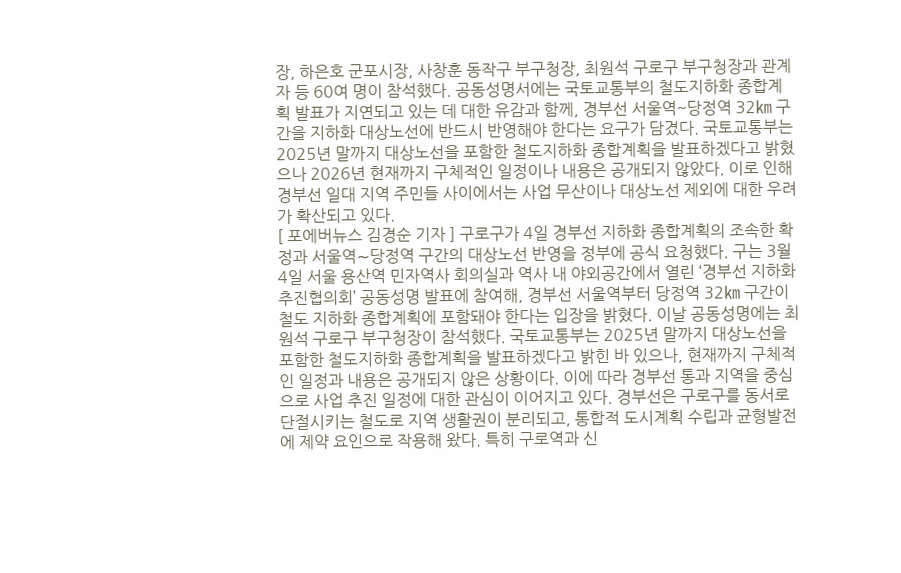장, 하은호 군포시장, 사창훈 동작구 부구청장, 최원석 구로구 부구청장과 관계자 등 60여 명이 참석했다. 공동성명서에는 국토교통부의 철도지하화 종합계획 발표가 지연되고 있는 데 대한 유감과 함께, 경부선 서울역~당정역 32㎞ 구간을 지하화 대상노선에 반드시 반영해야 한다는 요구가 담겼다. 국토교통부는 2025년 말까지 대상노선을 포함한 철도지하화 종합계획을 발표하겠다고 밝혔으나 2026년 현재까지 구체적인 일정이나 내용은 공개되지 않았다. 이로 인해 경부선 일대 지역 주민들 사이에서는 사업 무산이나 대상노선 제외에 대한 우려가 확산되고 있다.
[ 포에버뉴스 김경순 기자 ] 구로구가 4일 경부선 지하화 종합계획의 조속한 확정과 서울역∼당정역 구간의 대상노선 반영을 정부에 공식 요청했다. 구는 3월 4일 서울 용산역 민자역사 회의실과 역사 내 야외공간에서 열린 ‘경부선 지하화 추진협의회’ 공동성명 발표에 참여해, 경부선 서울역부터 당정역 32㎞ 구간이 철도 지하화 종합계획에 포함돼야 한다는 입장을 밝혔다. 이날 공동성명에는 최원석 구로구 부구청장이 참석했다. 국토교통부는 2025년 말까지 대상노선을 포함한 철도지하화 종합계획을 발표하겠다고 밝힌 바 있으나, 현재까지 구체적인 일정과 내용은 공개되지 않은 상황이다. 이에 따라 경부선 통과 지역을 중심으로 사업 추진 일정에 대한 관심이 이어지고 있다. 경부선은 구로구를 동서로 단절시키는 철도로 지역 생활권이 분리되고, 통합적 도시계획 수립과 균형발전에 제약 요인으로 작용해 왔다. 특히 구로역과 신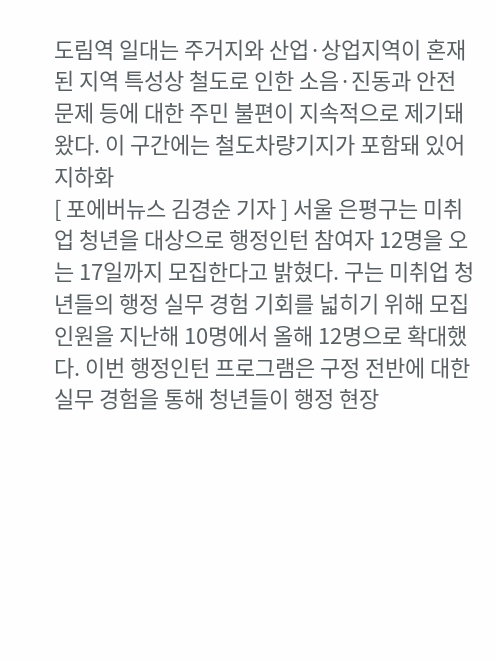도림역 일대는 주거지와 산업·상업지역이 혼재된 지역 특성상 철도로 인한 소음·진동과 안전 문제 등에 대한 주민 불편이 지속적으로 제기돼 왔다. 이 구간에는 철도차량기지가 포함돼 있어 지하화
[ 포에버뉴스 김경순 기자 ] 서울 은평구는 미취업 청년을 대상으로 행정인턴 참여자 12명을 오는 17일까지 모집한다고 밝혔다. 구는 미취업 청년들의 행정 실무 경험 기회를 넓히기 위해 모집 인원을 지난해 10명에서 올해 12명으로 확대했다. 이번 행정인턴 프로그램은 구정 전반에 대한 실무 경험을 통해 청년들이 행정 현장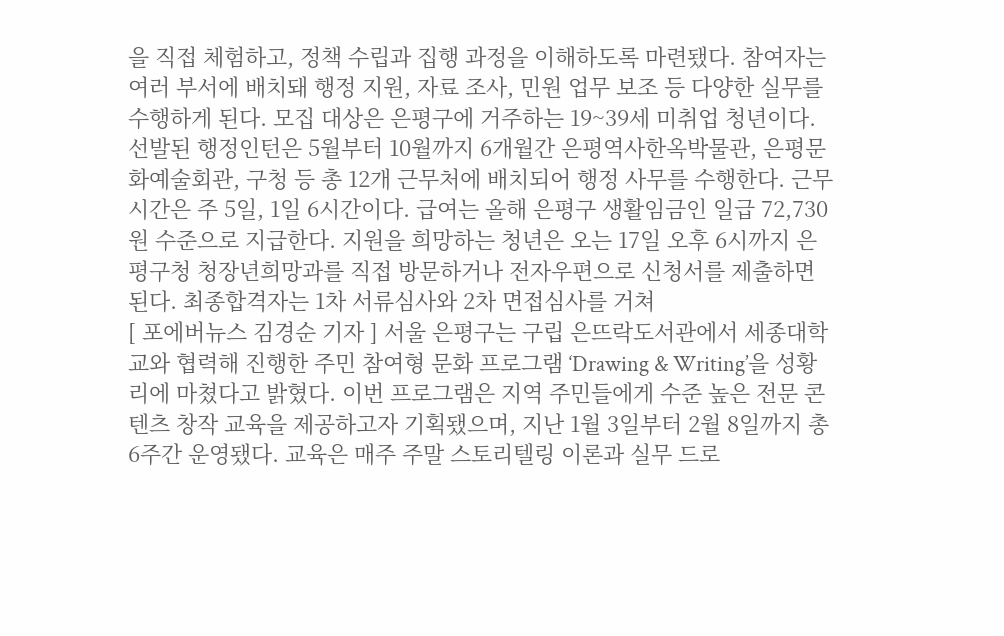을 직접 체험하고, 정책 수립과 집행 과정을 이해하도록 마련됐다. 참여자는 여러 부서에 배치돼 행정 지원, 자료 조사, 민원 업무 보조 등 다양한 실무를 수행하게 된다. 모집 대상은 은평구에 거주하는 19~39세 미취업 청년이다. 선발된 행정인턴은 5월부터 10월까지 6개월간 은평역사한옥박물관, 은평문화예술회관, 구청 등 총 12개 근무처에 배치되어 행정 사무를 수행한다. 근무 시간은 주 5일, 1일 6시간이다. 급여는 올해 은평구 생활임금인 일급 72,730원 수준으로 지급한다. 지원을 희망하는 청년은 오는 17일 오후 6시까지 은평구청 청장년희망과를 직접 방문하거나 전자우편으로 신청서를 제출하면 된다. 최종합격자는 1차 서류심사와 2차 면접심사를 거쳐
[ 포에버뉴스 김경순 기자 ] 서울 은평구는 구립 은뜨락도서관에서 세종대학교와 협력해 진행한 주민 참여형 문화 프로그램 ‘Drawing & Writing’을 성황리에 마쳤다고 밝혔다. 이번 프로그램은 지역 주민들에게 수준 높은 전문 콘텐츠 창작 교육을 제공하고자 기획됐으며, 지난 1월 3일부터 2월 8일까지 총 6주간 운영됐다. 교육은 매주 주말 스토리텔링 이론과 실무 드로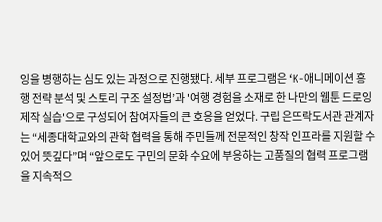잉을 병행하는 심도 있는 과정으로 진행됐다. 세부 프로그램은 ‘K-애니메이션 흥행 전략 분석 및 스토리 구조 설정법’과 '여행 경험을 소재로 한 나만의 웹툰 드로잉 제작 실습'으로 구성되어 참여자들의 큰 호응을 얻었다. 구립 은뜨락도서관 관계자는 “세종대학교와의 관학 협력을 통해 주민들께 전문적인 창작 인프라를 지원할 수 있어 뜻깊다”며 “앞으로도 구민의 문화 수요에 부응하는 고품질의 협력 프로그램을 지속적으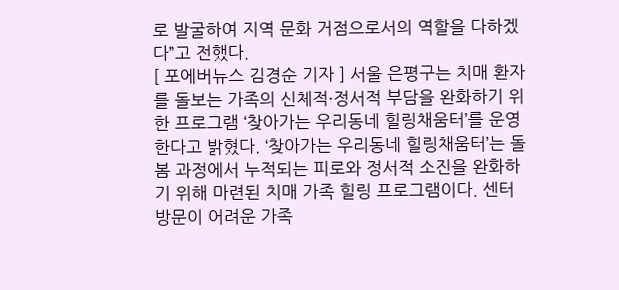로 발굴하여 지역 문화 거점으로서의 역할을 다하겠다”고 전했다.
[ 포에버뉴스 김경순 기자 ] 서울 은평구는 치매 환자를 돌보는 가족의 신체적·정서적 부담을 완화하기 위한 프로그램 ‘찾아가는 우리동네 힐링채움터’를 운영한다고 밝혔다. ‘찾아가는 우리동네 힐링채움터’는 돌봄 과정에서 누적되는 피로와 정서적 소진을 완화하기 위해 마련된 치매 가족 힐링 프로그램이다. 센터 방문이 어려운 가족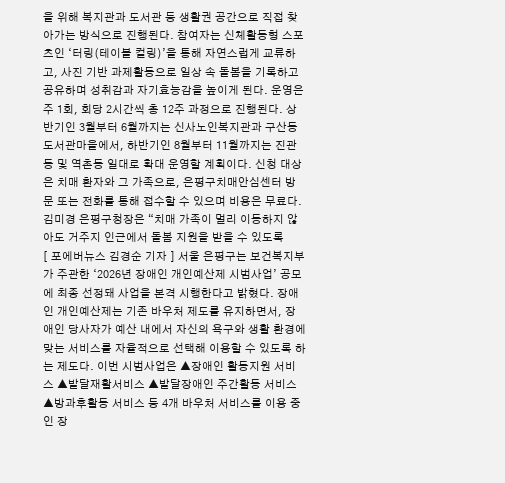을 위해 복지관과 도서관 등 생활권 공간으로 직접 찾아가는 방식으로 진행된다. 참여자는 신체활동형 스포츠인 ‘터링(테이블 컬링)’을 통해 자연스럽게 교류하고, 사진 기반 과제활동으로 일상 속 돌봄을 기록하고 공유하며 성취감과 자기효능감을 높이게 된다. 운영은 주 1회, 회당 2시간씩 총 12주 과정으로 진행된다. 상반기인 3월부터 6월까지는 신사노인복지관과 구산동도서관마을에서, 하반기인 8월부터 11월까지는 진관동 및 역촌동 일대로 확대 운영할 계획이다. 신청 대상은 치매 환자와 그 가족으로, 은평구치매안심센터 방문 또는 전화를 통해 접수할 수 있으며 비용은 무료다. 김미경 은평구청장은 “치매 가족이 멀리 이동하지 않아도 거주지 인근에서 돌봄 지원을 받을 수 있도록
[ 포에버뉴스 김경순 기자 ] 서울 은평구는 보건복지부가 주관한 ‘2026년 장애인 개인예산제 시범사업’ 공모에 최종 선정돼 사업을 본격 시행한다고 밝혔다. 장애인 개인예산제는 기존 바우처 제도를 유지하면서, 장애인 당사자가 예산 내에서 자신의 욕구와 생활 환경에 맞는 서비스를 자율적으로 선택해 이용할 수 있도록 하는 제도다. 이번 시범사업은 ▲장애인 활동지원 서비스 ▲발달재활서비스 ▲발달장애인 주간활동 서비스 ▲방과후활동 서비스 등 4개 바우처 서비스를 이용 중인 장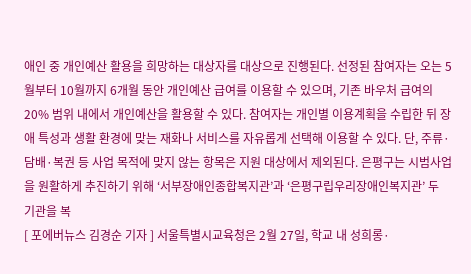애인 중 개인예산 활용을 희망하는 대상자를 대상으로 진행된다. 선정된 참여자는 오는 5월부터 10월까지 6개월 동안 개인예산 급여를 이용할 수 있으며, 기존 바우처 급여의 20% 범위 내에서 개인예산을 활용할 수 있다. 참여자는 개인별 이용계획을 수립한 뒤 장애 특성과 생활 환경에 맞는 재화나 서비스를 자유롭게 선택해 이용할 수 있다. 단, 주류·담배·복권 등 사업 목적에 맞지 않는 항목은 지원 대상에서 제외된다. 은평구는 시범사업을 원활하게 추진하기 위해 ‘서부장애인종합복지관’과 ‘은평구립우리장애인복지관’ 두 기관을 복
[ 포에버뉴스 김경순 기자 ] 서울특별시교육청은 2월 27일, 학교 내 성희롱·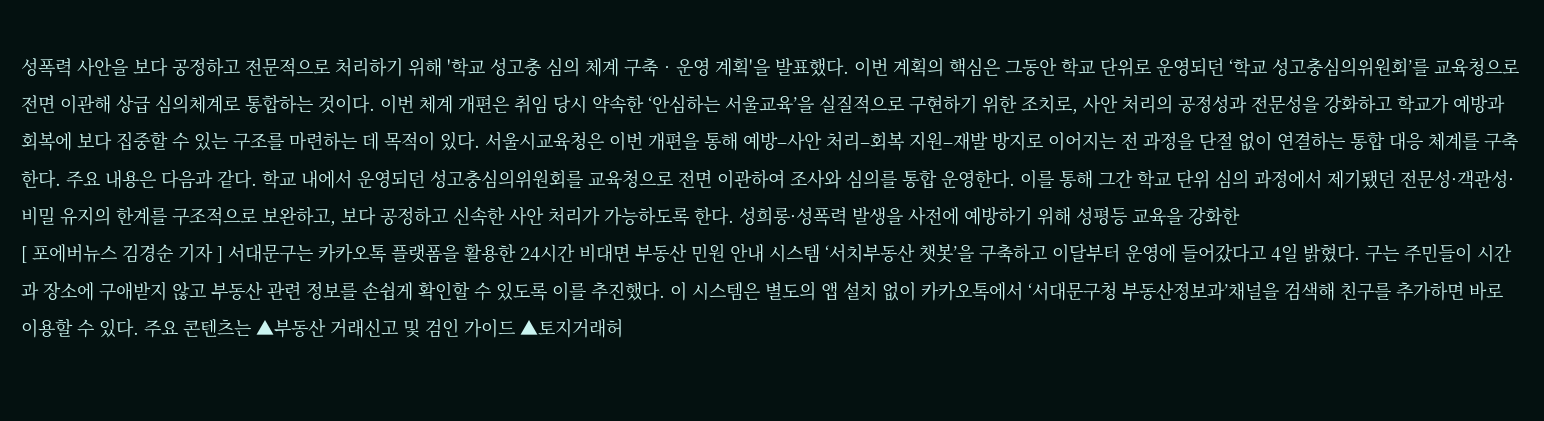성폭력 사안을 보다 공정하고 전문적으로 처리하기 위해 '학교 성고충 심의 체계 구축‧운영 계획'을 발표했다. 이번 계획의 핵심은 그동안 학교 단위로 운영되던 ‘학교 성고충심의위원회’를 교육청으로 전면 이관해 상급 심의체계로 통합하는 것이다. 이번 체계 개편은 취임 당시 약속한 ‘안심하는 서울교육’을 실질적으로 구현하기 위한 조치로, 사안 처리의 공정성과 전문성을 강화하고 학교가 예방과 회복에 보다 집중할 수 있는 구조를 마련하는 데 목적이 있다. 서울시교육청은 이번 개편을 통해 예방–사안 처리–회복 지원–재발 방지로 이어지는 전 과정을 단절 없이 연결하는 통합 대응 체계를 구축한다. 주요 내용은 다음과 같다. 학교 내에서 운영되던 성고충심의위원회를 교육청으로 전면 이관하여 조사와 심의를 통합 운영한다. 이를 통해 그간 학교 단위 심의 과정에서 제기됐던 전문성·객관성·비밀 유지의 한계를 구조적으로 보완하고, 보다 공정하고 신속한 사안 처리가 가능하도록 한다. 성희롱·성폭력 발생을 사전에 예방하기 위해 성평등 교육을 강화한
[ 포에버뉴스 김경순 기자 ] 서대문구는 카카오톡 플랫폼을 활용한 24시간 비대면 부동산 민원 안내 시스템 ‘서치부동산 챗봇’을 구축하고 이달부터 운영에 들어갔다고 4일 밝혔다. 구는 주민들이 시간과 장소에 구애받지 않고 부동산 관련 정보를 손쉽게 확인할 수 있도록 이를 추진했다. 이 시스템은 별도의 앱 설치 없이 카카오톡에서 ‘서대문구청 부동산정보과’채널을 검색해 친구를 추가하면 바로 이용할 수 있다. 주요 콘텐츠는 ▲부동산 거래신고 및 검인 가이드 ▲토지거래허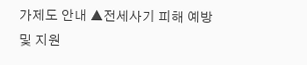가제도 안내 ▲전세사기 피해 예방 및 지원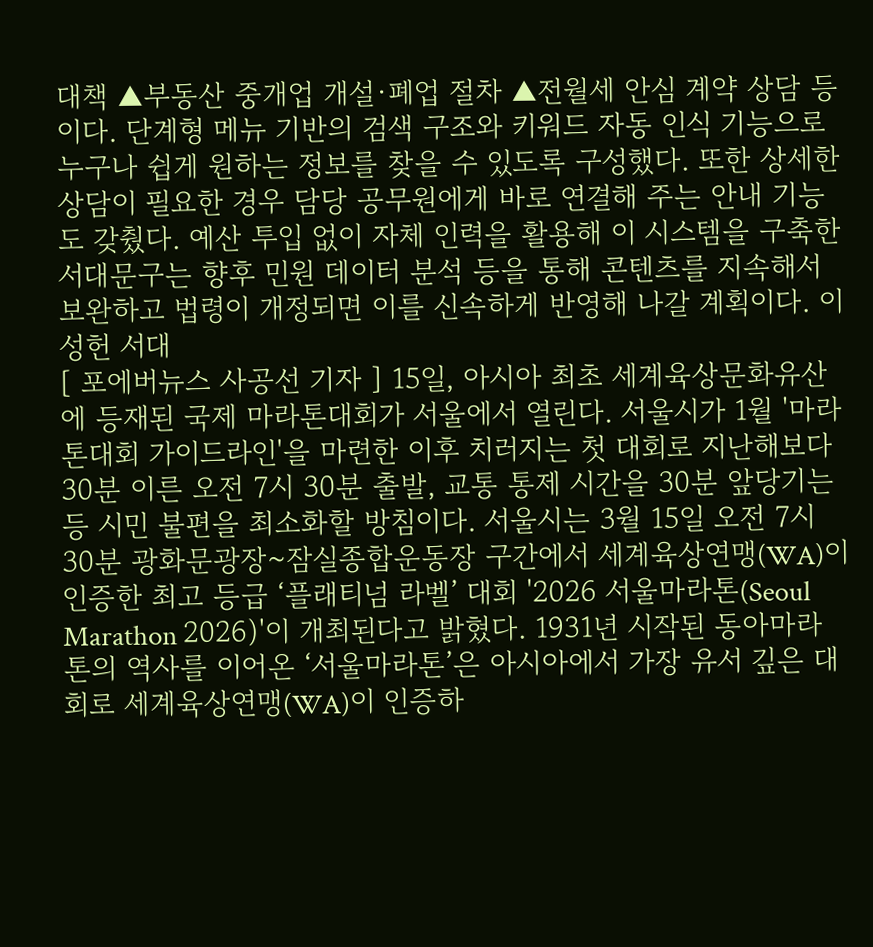대책 ▲부동산 중개업 개설·폐업 절차 ▲전월세 안심 계약 상담 등이다. 단계형 메뉴 기반의 검색 구조와 키워드 자동 인식 기능으로 누구나 쉽게 원하는 정보를 찾을 수 있도록 구성했다. 또한 상세한 상담이 필요한 경우 담당 공무원에게 바로 연결해 주는 안내 기능도 갖췄다. 예산 투입 없이 자체 인력을 활용해 이 시스템을 구축한 서대문구는 향후 민원 데이터 분석 등을 통해 콘텐츠를 지속해서 보완하고 법령이 개정되면 이를 신속하게 반영해 나갈 계획이다. 이성헌 서대
[ 포에버뉴스 사공선 기자 ] 15일, 아시아 최초 세계육상문화유산에 등재된 국제 마라톤대회가 서울에서 열린다. 서울시가 1월 '마라톤대회 가이드라인'을 마련한 이후 치러지는 첫 대회로 지난해보다 30분 이른 오전 7시 30분 출발, 교통 통제 시간을 30분 앞당기는 등 시민 불편을 최소화할 방침이다. 서울시는 3월 15일 오전 7시 30분 광화문광장~잠실종합운동장 구간에서 세계육상연맹(WA)이 인증한 최고 등급 ‘플래티넘 라벨’ 대회 '2026 서울마라톤(Seoul Marathon 2026)'이 개최된다고 밝혔다. 1931년 시작된 동아마라톤의 역사를 이어온 ‘서울마라톤’은 아시아에서 가장 유서 깊은 대회로 세계육상연맹(WA)이 인증하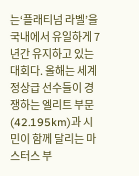는‘플래티넘 라벨’을 국내에서 유일하게 7년간 유지하고 있는 대회다. 올해는 세계 정상급 선수들이 경쟁하는 엘리트 부문(42.195km)과 시민이 함께 달리는 마스터스 부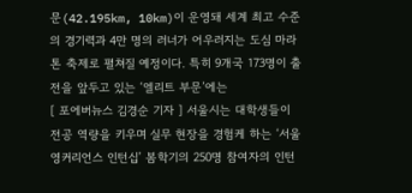문(42.195km, 10km)이 운영돼 세계 최고 수준의 경기력과 4만 명의 러너가 어우러지는 도심 마라톤 축제로 펼쳐질 예정이다. 특히 9개국 173명이 출전을 앞두고 있는 ‘엘리트 부문’에는
[ 포에버뉴스 김경순 기자 ] 서울시는 대학생들이 전공 역량을 키우며 실무 현장을 경험케 하는 ‘서울영커리언스 인턴십’ 봄학기의 250명 참여자의 인턴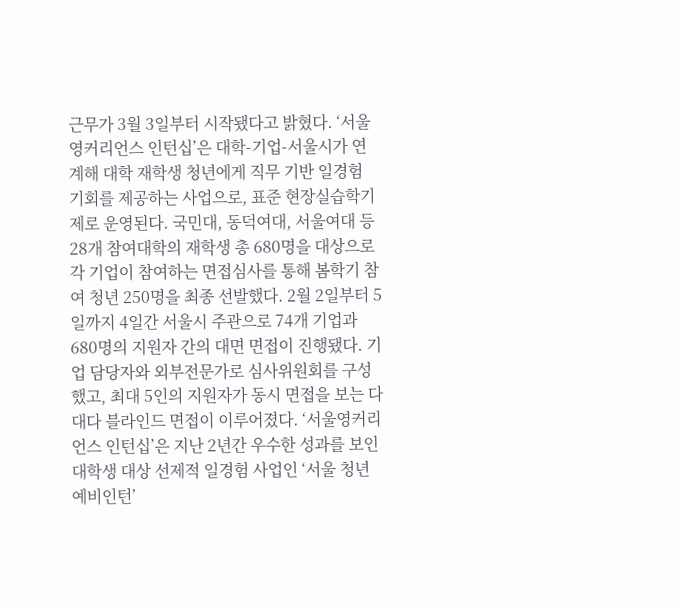근무가 3월 3일부터 시작됐다고 밝혔다. ‘서울영커리언스 인턴십’은 대학-기업-서울시가 연계해 대학 재학생 청년에게 직무 기반 일경험 기회를 제공하는 사업으로, 표준 현장실습학기제로 운영된다. 국민대, 동덕여대, 서울여대 등 28개 참여대학의 재학생 총 680명을 대상으로 각 기업이 참여하는 면접심사를 통해 봄학기 참여 청년 250명을 최종 선발했다. 2월 2일부터 5일까지 4일간 서울시 주관으로 74개 기업과 680명의 지원자 간의 대면 면접이 진행됐다. 기업 담당자와 외부전문가로 심사위원회를 구성했고, 최대 5인의 지원자가 동시 면접을 보는 다대다 블라인드 면접이 이루어졌다. ‘서울영커리언스 인턴십’은 지난 2년간 우수한 성과를 보인 대학생 대상 선제적 일경험 사업인 ‘서울 청년 예비인턴’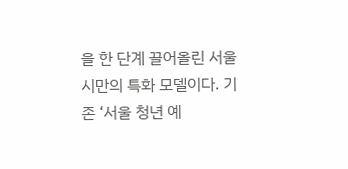을 한 단계 끌어올린 서울시만의 특화 모델이다. 기존 ‘서울 청년 예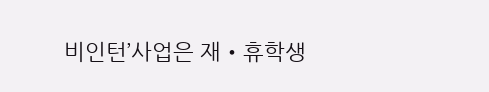비인턴’사업은 재‧휴학생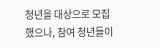청년을 대상으로 모집했으나, 참여 청년들이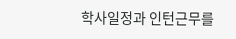학사일정과 인턴근무를